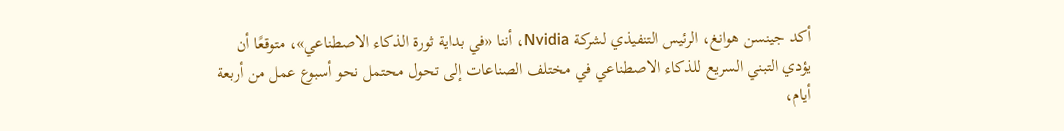أكد جينسن هوانغ، الرئيس التنفيذي لشركة Nvidia، أننا «في بداية ثورة الذكاء الاصطناعي»، متوقعًا أن يؤدي التبني السريع للذكاء الاصطناعي في مختلف الصناعات إلى تحول محتمل نحو أسبوع عمل من أربعة أيام،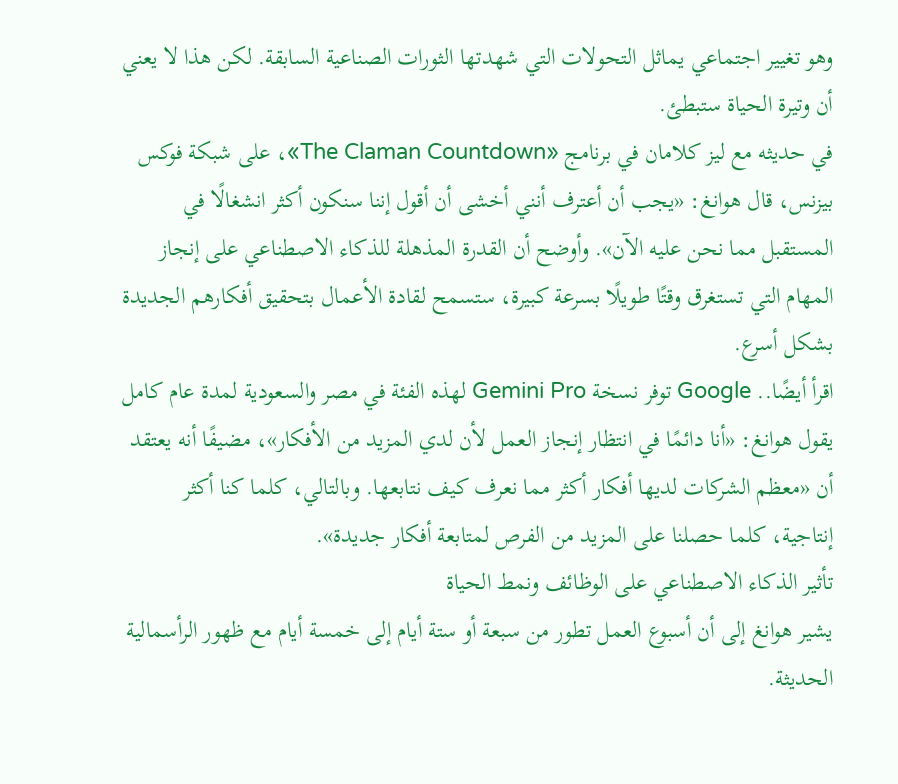وهو تغيير اجتماعي يماثل التحولات التي شهدتها الثورات الصناعية السابقة. لكن هذا لا يعني أن وتيرة الحياة ستبطئ.
في حديثه مع ليز كلامان في برنامج «The Claman Countdown»، على شبكة فوكس بيزنس، قال هوانغ: «يجب أن أعترف أنني أخشى أن أقول إننا سنكون أكثر انشغالًا في المستقبل مما نحن عليه الآن». وأوضح أن القدرة المذهلة للذكاء الاصطناعي على إنجاز المهام التي تستغرق وقتًا طويلًا بسرعة كبيرة، ستسمح لقادة الأعمال بتحقيق أفكارهم الجديدة بشكل أسرع.
اقرأ أيضًا.. Google توفر نسخة Gemini Pro لهذه الفئة في مصر والسعودية لمدة عام كامل
يقول هوانغ: «أنا دائمًا في انتظار إنجاز العمل لأن لدي المزيد من الأفكار»، مضيفًا أنه يعتقد أن «معظم الشركات لديها أفكار أكثر مما نعرف كيف نتابعها. وبالتالي، كلما كنا أكثر إنتاجية، كلما حصلنا على المزيد من الفرص لمتابعة أفكار جديدة».
تأثير الذكاء الاصطناعي على الوظائف ونمط الحياة
يشير هوانغ إلى أن أسبوع العمل تطور من سبعة أو ستة أيام إلى خمسة أيام مع ظهور الرأسمالية الحديثة.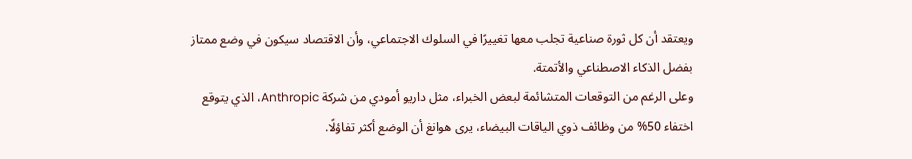ويعتقد أن كل ثورة صناعية تجلب معها تغييرًا في السلوك الاجتماعي، وأن الاقتصاد سيكون في وضع ممتاز بفضل الذكاء الاصطناعي والأتمتة.
وعلى الرغم من التوقعات المتشائمة لبعض الخبراء، مثل داريو أمودي من شركة Anthropic، الذي يتوقع اختفاء 50% من وظائف ذوي الياقات البيضاء، يرى هوانغ أن الوضع أكثر تفاؤلًا.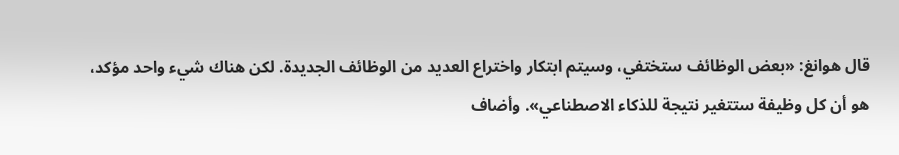قال هوانغ: «بعض الوظائف ستختفي، وسيتم ابتكار واختراع العديد من الوظائف الجديدة. لكن هناك شيء واحد مؤكد، هو أن كل وظيفة ستتغير نتيجة للذكاء الاصطناعي». وأضاف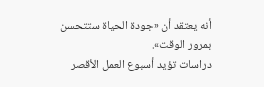أنه يعتقد أن «جودة الحياة ستتحسن بمرور الوقت».
دراسات تؤيد أسبوع العمل الأقصر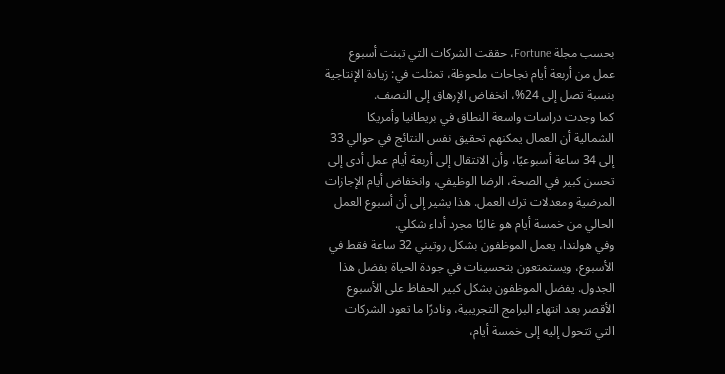بحسب مجلة Fortune، حققت الشركات التي تبنت أسبوع عمل من أربعة أيام نجاحات ملحوظة، تمثلت في: زيادة الإنتاجية بنسبة تصل إلى 24%، انخفاض الإرهاق إلى النصف.
كما وجدت دراسات واسعة النطاق في بريطانيا وأمريكا الشمالية أن العمال يمكنهم تحقيق نفس النتائج في حوالي 33 إلى 34 ساعة أسبوعيًا، وأن الانتقال إلى أربعة أيام عمل أدى إلى تحسن كبير في الصحة، الرضا الوظيفي، وانخفاض أيام الإجازات المرضية ومعدلات ترك العمل. هذا يشير إلى أن أسبوع العمل الحالي من خمسة أيام هو غالبًا مجرد أداء شكلي.
وفي هولندا، يعمل الموظفون بشكل روتيني 32 ساعة فقط في الأسبوع، ويستمتعون بتحسينات في جودة الحياة بفضل هذا الجدول. يفضل الموظفون بشكل كبير الحفاظ على الأسبوع الأقصر بعد انتهاء البرامج التجريبية، ونادرًا ما تعود الشركات التي تتحول إليه إلى خمسة أيام،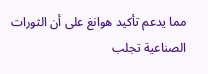مما يدعم تأكيد هوانغ على أن الثورات الصناعية تجلب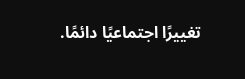تغييرًا اجتماعيًا دائمًا.